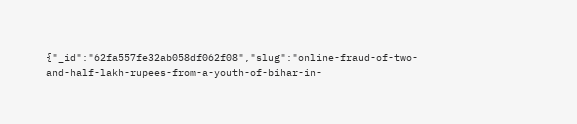{"_id":"62fa557fe32ab058df062f08","slug":"online-fraud-of-two-and-half-lakh-rupees-from-a-youth-of-bihar-in-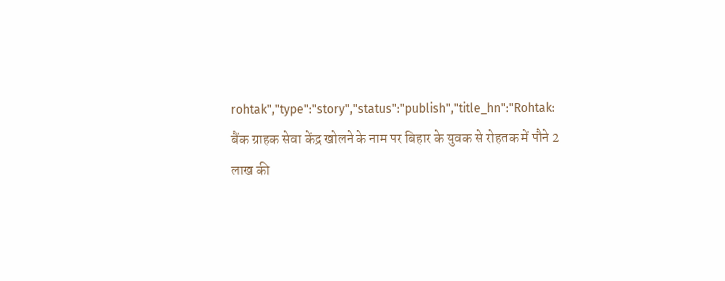rohtak","type":"story","status":"publish","title_hn":"Rohtak: बैंक ग्राहक सेवा केंद्र खोलने के नाम पर बिहार के युवक से रोहतक में पौने 2 लाख की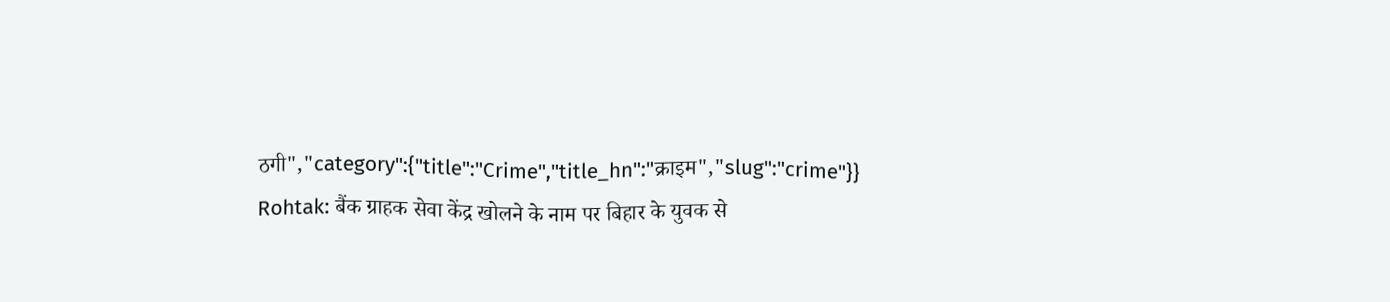ठगी","category":{"title":"Crime","title_hn":"क्राइम","slug":"crime"}}
Rohtak: बैंक ग्राहक सेवा केंद्र खोलने के नाम पर बिहार के युवक से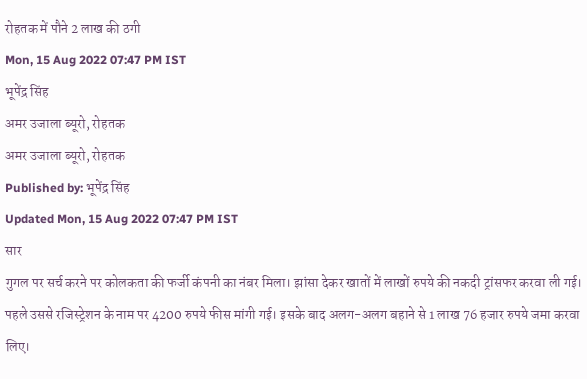रोहतक में पौने 2 लाख की ठगी
Mon, 15 Aug 2022 07:47 PM IST
भूपेंद्र सिंह
अमर उजाला ब्यूरो, रोहतक
अमर उजाला ब्यूरो, रोहतक
Published by: भूपेंद्र सिंह
Updated Mon, 15 Aug 2022 07:47 PM IST
सार
गुगल पर सर्च करने पर कोलकता की फर्जी कंपनी का नंबर मिला। झांसा देकर खातों में लाखों रुपये की नकदी ट्रांसफर करवा ली गई। पहले उससे रजिस्ट्रेशन के नाम पर 4200 रुपये फीस मांगी गई। इसके बाद अलग-अलग बहाने से 1 लाख 76 हजार रुपये जमा करवा लिए।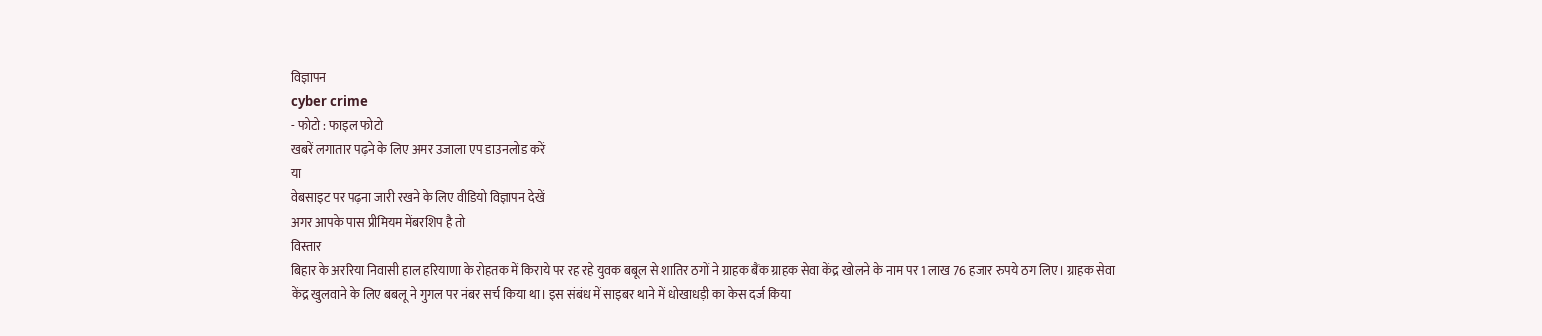विज्ञापन
cyber crime
- फोटो : फाइल फोटो
खबरें लगातार पढ़ने के लिए अमर उजाला एप डाउनलोड करें
या
वेबसाइट पर पढ़ना जारी रखने के लिए वीडियो विज्ञापन देखें
अगर आपके पास प्रीमियम मेंबरशिप है तो
विस्तार
बिहार के अररिया निवासी हाल हरियाणा के रोहतक में किराये पर रह रहे युवक बबूल से शातिर ठगों ने ग्राहक बैंक ग्राहक सेवा केंद्र खोलने के नाम पर 1 लाख 76 हजार रुपये ठग लिए। ग्राहक सेवा केंद्र खुलवाने के लिए बबलू ने गुगल पर नंबर सर्च किया था। इस संबंध में साइबर थाने में धोखाधड़ी का केस दर्ज किया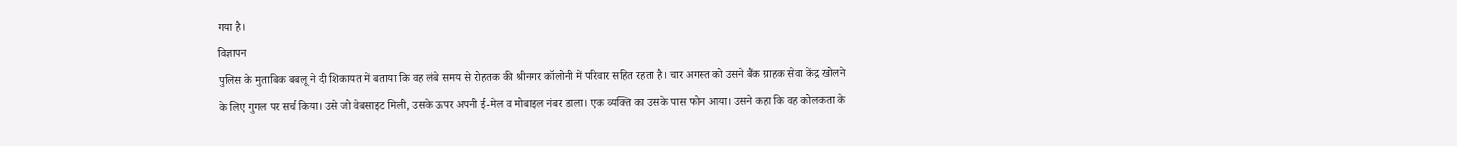गया है।
विज्ञापन
पुलिस के मुताबिक बबलू ने दी शिकायत में बताया कि वह लंबे समय से रोहतक की श्रीनगर कॉलोनी में परिवार सहित रहता है। चार अगस्त को उसने बैंक ग्राहक सेवा केंद्र खोलने के लिए गुगल पर सर्च किया। उसे जो वेबसाइट मिली, उसके ऊपर अपनी ई-मेल व मोबाइल नंबर डाला। एक व्यक्ति का उसके पास फोन आया। उसने कहा कि वह कोलकता के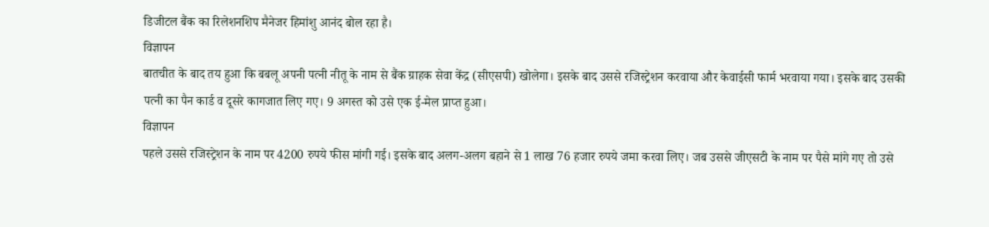डिजीटल बैंक का रिलेशनशिप मैनेजर हिमांशु आनंद बोल रहा है।
विज्ञापन
बातचीत के बाद तय हुआ कि बबलू अपनी पत्नी नीतू के नाम से बैंक ग्राहक सेवा केंद्र (सीएसपी) खोलेगा। इसके बाद उससे रजिस्ट्रेशन करवाया और केवाईसी फार्म भरवाया गया। इसके बाद उसकी पत्नी का पैन कार्ड व दूसरे कागजात लिए गए। 9 अगस्त को उसे एक ई-मेल प्राप्त हुआ।
विज्ञापन
पहले उससे रजिस्ट्रेशन के नाम पर 4200 रुपये फीस मांगी गई। इसके बाद अलग-अलग बहाने से 1 लाख 76 हजार रुपये जमा करवा लिए। जब उससे जीएसटी के नाम पर पैसे मांगे गए तो उसे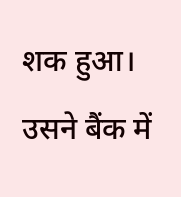शक हुआ। उसने बैंक में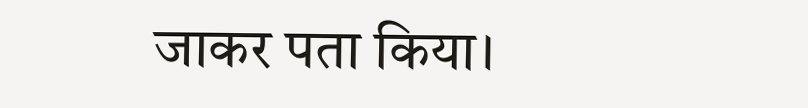जाकर पता किया।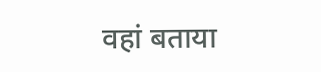वहां बताया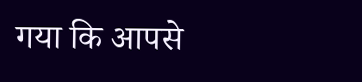गया कि आपसे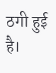ठगी हुई है।